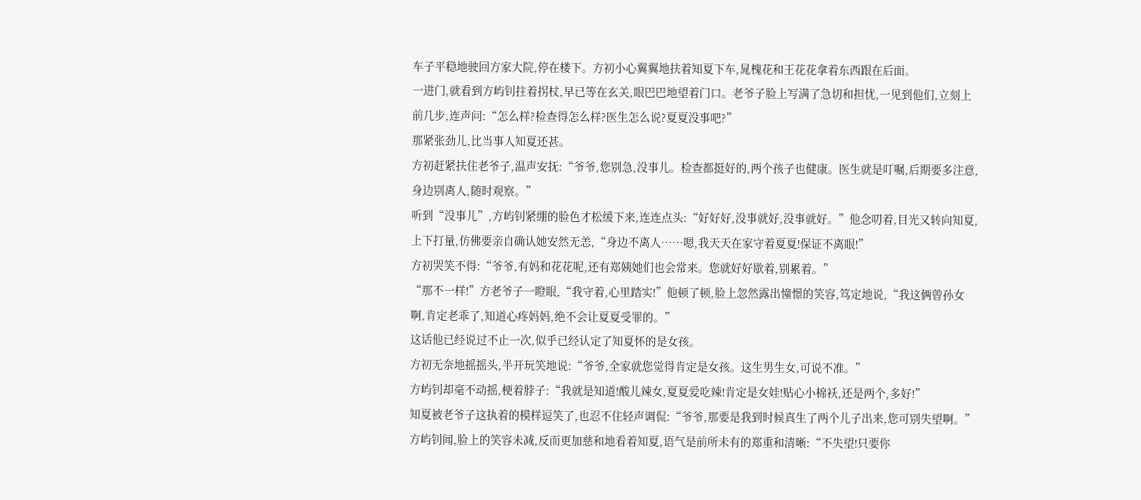车子平稳地驶回方家大院,停在楼下。方初小心翼翼地扶着知夏下车,晁槐花和王花花拿着东西跟在后面。
一进门,就看到方屿钊拄着拐杖,早已等在玄关,眼巴巴地望着门口。老爷子脸上写满了急切和担忧,一见到他们,立刻上前几步,连声问:“怎么样?检查得怎么样?医生怎么说?夏夏没事吧?”
那紧张劲儿,比当事人知夏还甚。
方初赶紧扶住老爷子,温声安抚:“爷爷,您别急,没事儿。检查都挺好的,两个孩子也健康。医生就是叮嘱,后期要多注意,身边别离人,随时观察。”
听到“没事儿”,方屿钊紧绷的脸色才松缓下来,连连点头:“好好好,没事就好,没事就好。”他念叨着,目光又转向知夏,上下打量,仿佛要亲自确认她安然无恙,“身边不离人……嗯,我天天在家守着夏夏!保证不离眼!”
方初哭笑不得:“爷爷,有妈和花花呢,还有郑姨她们也会常来。您就好好歇着,别累着。”
“那不一样!”方老爷子一瞪眼,“我守着,心里踏实!”他顿了顿,脸上忽然露出憧憬的笑容,笃定地说,“我这俩曾孙女啊,肯定老乖了,知道心疼妈妈,绝不会让夏夏受罪的。”
这话他已经说过不止一次,似乎已经认定了知夏怀的是女孩。
方初无奈地摇摇头,半开玩笑地说:“爷爷,全家就您觉得肯定是女孩。这生男生女,可说不准。”
方屿钊却毫不动摇,梗着脖子:“我就是知道!酸儿辣女,夏夏爱吃辣!肯定是女娃!贴心小棉袄,还是两个,多好!”
知夏被老爷子这执着的模样逗笑了,也忍不住轻声调侃:“爷爷,那要是我到时候真生了两个儿子出来,您可别失望啊。”
方屿钊闻,脸上的笑容未减,反而更加慈和地看着知夏,语气是前所未有的郑重和清晰:“不失望!只要你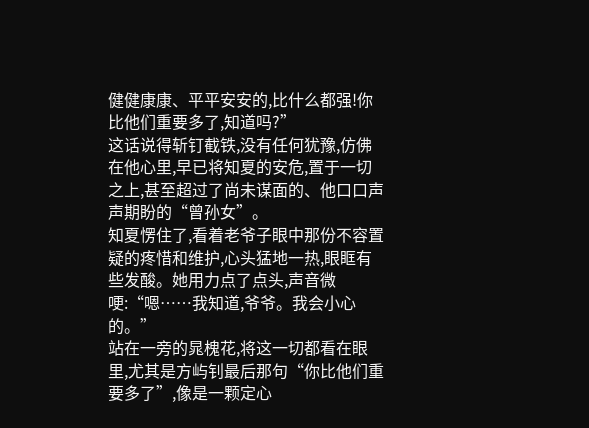健健康康、平平安安的,比什么都强!你比他们重要多了,知道吗?”
这话说得斩钉截铁,没有任何犹豫,仿佛在他心里,早已将知夏的安危,置于一切之上,甚至超过了尚未谋面的、他口口声声期盼的“曾孙女”。
知夏愣住了,看着老爷子眼中那份不容置疑的疼惜和维护,心头猛地一热,眼眶有些发酸。她用力点了点头,声音微哽:“嗯……我知道,爷爷。我会小心的。”
站在一旁的晁槐花,将这一切都看在眼里,尤其是方屿钊最后那句“你比他们重要多了”,像是一颗定心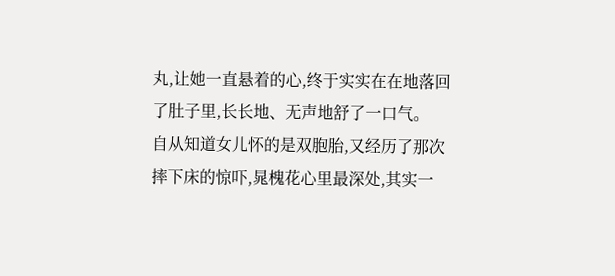丸,让她一直悬着的心,终于实实在在地落回了肚子里,长长地、无声地舒了一口气。
自从知道女儿怀的是双胞胎,又经历了那次摔下床的惊吓,晁槐花心里最深处,其实一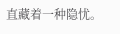直藏着一种隐忧。